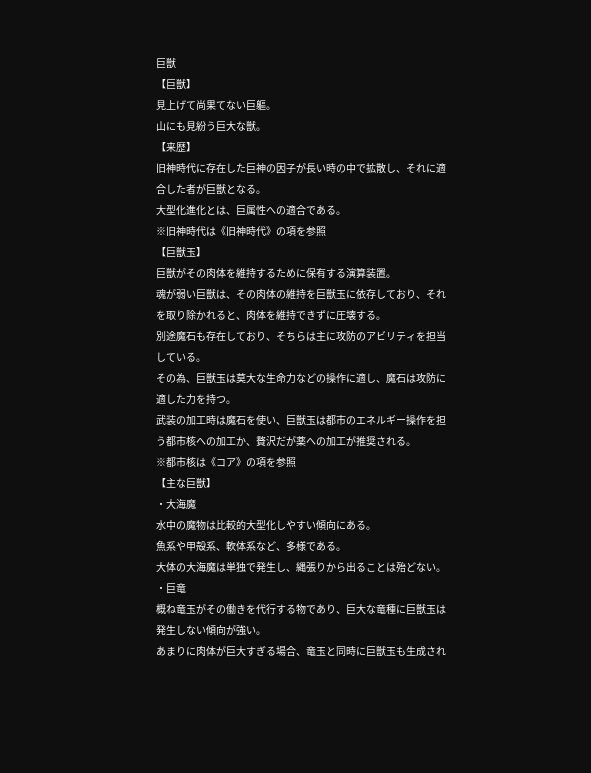巨獣
【巨獣】
見上げて尚果てない巨軀。
山にも見紛う巨大な獣。
【来歴】
旧神時代に存在した巨神の因子が長い時の中で拡散し、それに適合した者が巨獣となる。
大型化進化とは、巨属性への適合である。
※旧神時代は《旧神時代》の項を参照
【巨獣玉】
巨獣がその肉体を維持するために保有する演算装置。
魂が弱い巨獣は、その肉体の維持を巨獣玉に依存しており、それを取り除かれると、肉体を維持できずに圧壊する。
別途魔石も存在しており、そちらは主に攻防のアビリティを担当している。
その為、巨獣玉は莫大な生命力などの操作に適し、魔石は攻防に適した力を持つ。
武装の加工時は魔石を使い、巨獣玉は都市のエネルギー操作を担う都市核への加工か、贅沢だが薬への加工が推奨される。
※都市核は《コア》の項を参照
【主な巨獣】
・大海魔
水中の魔物は比較的大型化しやすい傾向にある。
魚系や甲殻系、軟体系など、多様である。
大体の大海魔は単独で発生し、縄張りから出ることは殆どない。
・巨竜
概ね竜玉がその働きを代行する物であり、巨大な竜種に巨獣玉は発生しない傾向が強い。
あまりに肉体が巨大すぎる場合、竜玉と同時に巨獣玉も生成され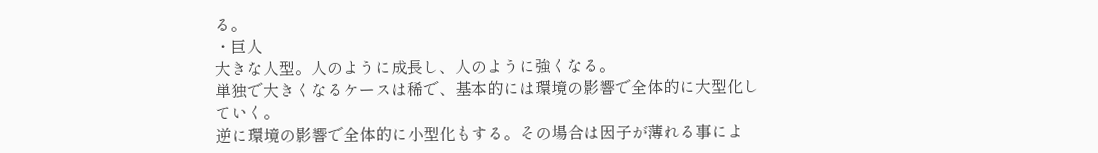る。
・巨人
大きな人型。人のように成長し、人のように強くなる。
単独で大きくなるケースは稀で、基本的には環境の影響で全体的に大型化していく。
逆に環境の影響で全体的に小型化もする。その場合は因子が薄れる事によ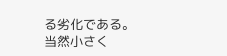る劣化である。
当然小さく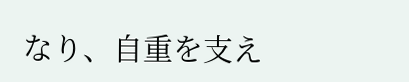なり、自重を支え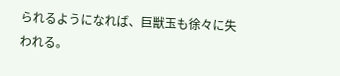られるようになれば、巨獣玉も徐々に失われる。